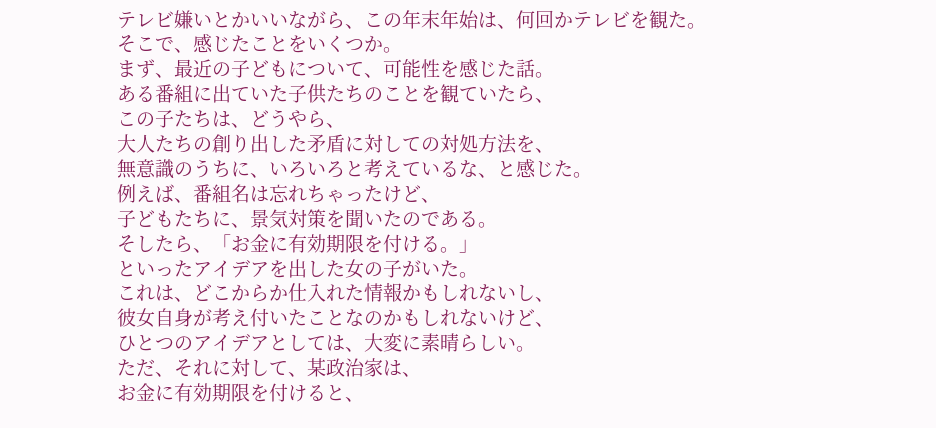テレビ嫌いとかいいながら、この年末年始は、何回かテレビを観た。
そこで、感じたことをいくつか。
まず、最近の子どもについて、可能性を感じた話。
ある番組に出ていた子供たちのことを観ていたら、
この子たちは、どうやら、
大人たちの創り出した矛盾に対しての対処方法を、
無意識のうちに、いろいろと考えているな、と感じた。
例えば、番組名は忘れちゃったけど、
子どもたちに、景気対策を聞いたのである。
そしたら、「お金に有効期限を付ける。」
といったアイデアを出した女の子がいた。
これは、どこからか仕入れた情報かもしれないし、
彼女自身が考え付いたことなのかもしれないけど、
ひとつのアイデアとしては、大変に素晴らしい。
ただ、それに対して、某政治家は、
お金に有効期限を付けると、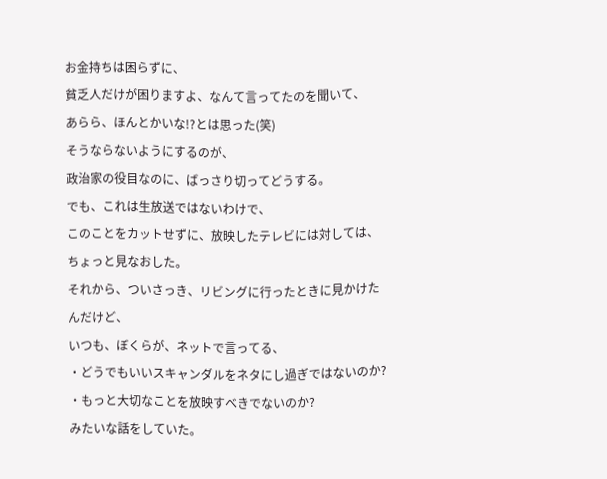お金持ちは困らずに、
貧乏人だけが困りますよ、なんて言ってたのを聞いて、
あらら、ほんとかいな!?とは思った(笑)
そうならないようにするのが、
政治家の役目なのに、ばっさり切ってどうする。
でも、これは生放送ではないわけで、
このことをカットせずに、放映したテレビには対しては、
ちょっと見なおした。
それから、ついさっき、リビングに行ったときに見かけたんだけど、
いつも、ぼくらが、ネットで言ってる、
・どうでもいいスキャンダルをネタにし過ぎではないのか?
・もっと大切なことを放映すべきでないのか?
みたいな話をしていた。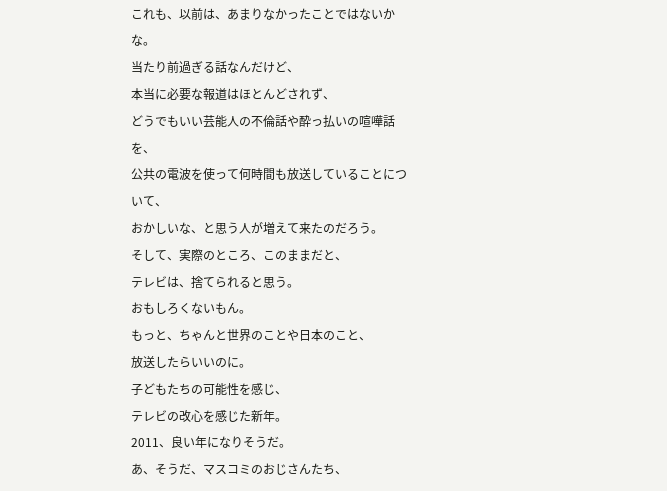これも、以前は、あまりなかったことではないかな。
当たり前過ぎる話なんだけど、
本当に必要な報道はほとんどされず、
どうでもいい芸能人の不倫話や酔っ払いの喧嘩話を、
公共の電波を使って何時間も放送していることについて、
おかしいな、と思う人が増えて来たのだろう。
そして、実際のところ、このままだと、
テレビは、捨てられると思う。
おもしろくないもん。
もっと、ちゃんと世界のことや日本のこと、
放送したらいいのに。
子どもたちの可能性を感じ、
テレビの改心を感じた新年。
2011、良い年になりそうだ。
あ、そうだ、マスコミのおじさんたち、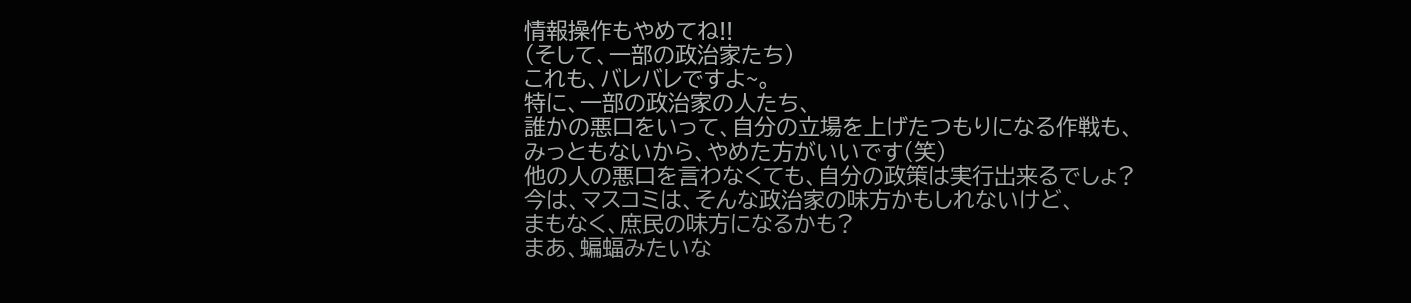情報操作もやめてね!!
(そして、一部の政治家たち)
これも、バレバレですよ~。
特に、一部の政治家の人たち、
誰かの悪口をいって、自分の立場を上げたつもりになる作戦も、
みっともないから、やめた方がいいです(笑)
他の人の悪口を言わなくても、自分の政策は実行出来るでしょ?
今は、マスコミは、そんな政治家の味方かもしれないけど、
まもなく、庶民の味方になるかも?
まあ、蝙蝠みたいな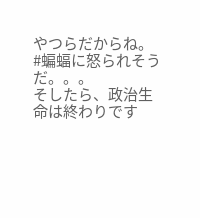やつらだからね。
#蝙蝠に怒られそうだ。。。
そしたら、政治生命は終わりです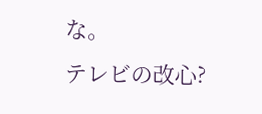な。
テレビの改心?